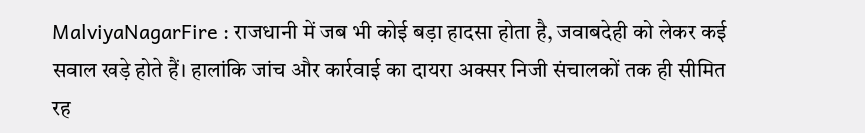MalviyaNagarFire : राजधानी में जब भी कोई बड़ा हादसा होता है, जवाबदेही को लेकर कई सवाल खड़े होते हैं। हालांकि जांच और कार्रवाई का दायरा अक्सर निजी संचालकों तक ही सीमित रह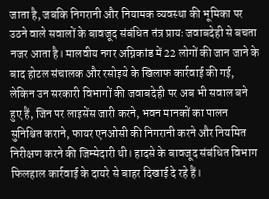जाता है, जबकि निगरानी और नियामक व्यवस्था की भूमिका पर उठने वाले सवालों के बावजूद संबंधित तंत्र प्रायः जवाबदेही से बचता नजर आता है। मालवीय नगर अग्निकांड में 22 लोगों की जान जाने के बाद होटल संचालक और रसोइये के खिलाफ कार्रवाई की गई, लेकिन उन सरकारी विभागों की जवाबदेही पर अब भी सवाल बने हुए हैं, जिन पर लाइसेंस जारी करने, भवन मानकों का पालन सुनिश्चित कराने, फायर एनओसी की निगरानी करने और नियमित निरीक्षण करने की जिम्मेदारी थी। हादसे के बावजूद संबंधित विभाग फिलहाल कार्रवाई के दायरे से बाहर दिखाई दे रहे हैं।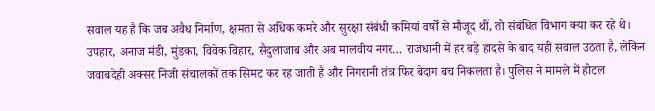सवाल यह है कि जब अवैध निर्माण, क्षमता से अधिक कमरे और सुरक्षा संबंधी कमियां वर्षों से मौजूद थीं, तो संबंधित विभाग क्या कर रहे थे। उपहार, अनाज मंडी, मुंडका, विवेक विहार, सैदुलाजाब और अब मालवीय नगर… राजधानी में हर बड़े हादसे के बाद यही सवाल उठता है, लेकिन जवाबदेही अक्सर निजी संचालकों तक सिमट कर रह जाती है और निगरानी तंत्र फिर बेदाग बच निकलता है। पुलिस ने मामले में होटल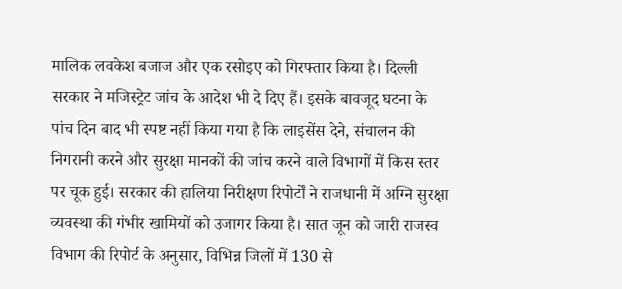मालिक लवकेश बजाज और एक रसोइए को गिरफ्तार किया है। दिल्ली सरकार ने मजिस्ट्रेट जांच के आदेश भी दे दिए हैं। इसके बावजूद घटना के पांच दिन बाद भी स्पष्ट नहीं किया गया है कि लाइसेंस देने, संचालन की निगरानी करने और सुरक्षा मानकों की जांच करने वाले विभागों में किस स्तर पर चूक हुई। सरकार की हालिया निरीक्षण रिपोर्टों ने राजधानी में अग्नि सुरक्षा व्यवस्था की गंभीर खामियों को उजागर किया है। सात जून को जारी राजस्व विभाग की रिपोर्ट के अनुसार, विभिन्न जिलों में 130 से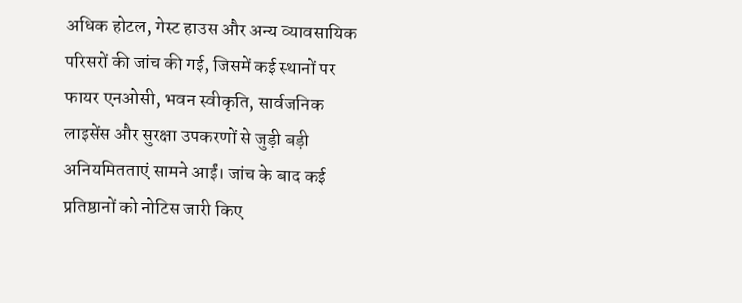अधिक होटल, गेस्ट हाउस और अन्य व्यावसायिक परिसरों की जांच की गई, जिसमें कई स्थानों पर फायर एनओसी, भवन स्वीकृति, सार्वजनिक लाइसेंस और सुरक्षा उपकरणों से जुड़ी बड़ी अनियमितताएं सामने आईं। जांच के बाद कई प्रतिष्ठानों को नोटिस जारी किए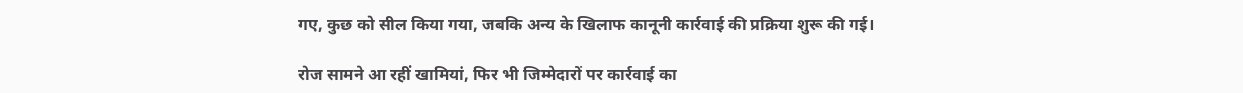गए, कुछ को सील किया गया, जबकि अन्य के खिलाफ कानूनी कार्रवाई की प्रक्रिया शुरू की गई।

रोज सामने आ रहीं खामियां, फिर भी जिम्मेदारों पर कार्रवाई का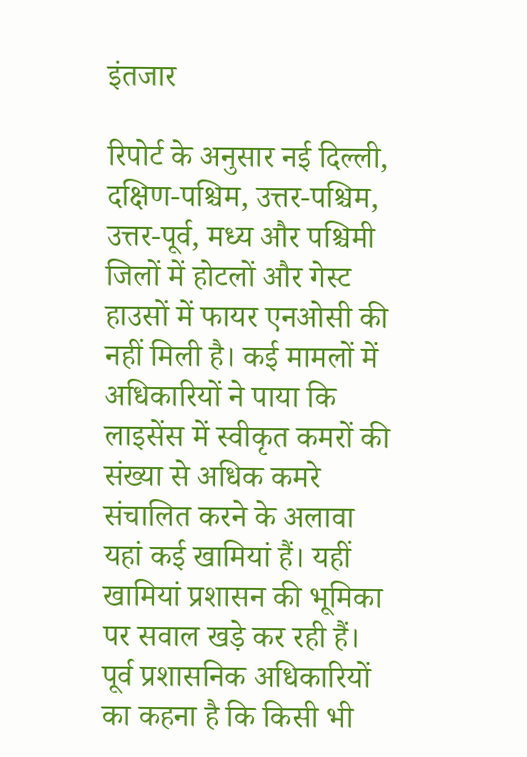इंतजार

रिपोर्ट के अनुसार नई दिल्ली, दक्षिण-पश्चिम, उत्तर-पश्चिम, उत्तर-पूर्व, मध्य और पश्चिमी जिलों में होटलों और गेस्ट हाउसों में फायर एनओसी की नहीं मिली है। कई मामलों में अधिकारियों ने पाया कि लाइसेंस में स्वीकृत कमरों की संख्या से अधिक कमरे संचालित करने के अलावा यहां कई खामियां हैं। यहीं खामियां प्रशासन की भूमिका पर सवाल खड़े कर रही हैं। पूर्व प्रशासनिक अधिकारियों का कहना है कि किसी भी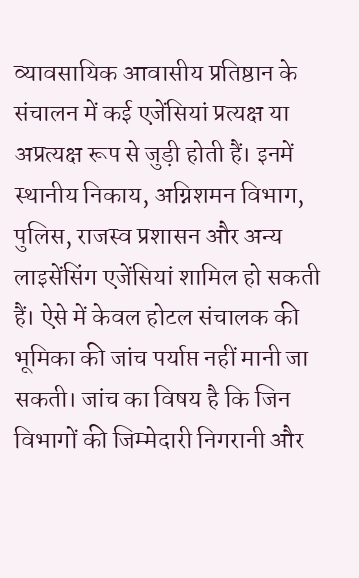व्यावसायिक आवासीय प्रतिष्ठान के संचालन में कई एजेंसियां प्रत्यक्ष या अप्रत्यक्ष रूप से जुड़ी होती हैं। इनमें स्थानीय निकाय, अग्निशमन विभाग, पुलिस, राजस्व प्रशासन और अन्य लाइसेंसिंग एजेंसियां शामिल हो सकती हैं। ऐसे में केवल होटल संचालक की भूमिका की जांच पर्याप्त नहीं मानी जा सकती। जांच का विषय है कि जिन विभागों की जिम्मेदारी निगरानी और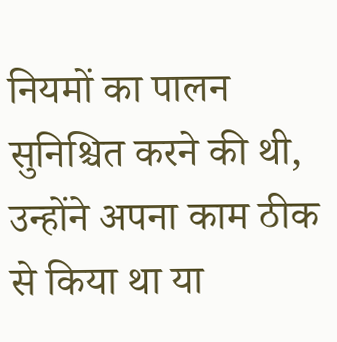नियमों का पालन सुनिश्चित करने की थी, उन्होंने अपना काम ठीक से किया था या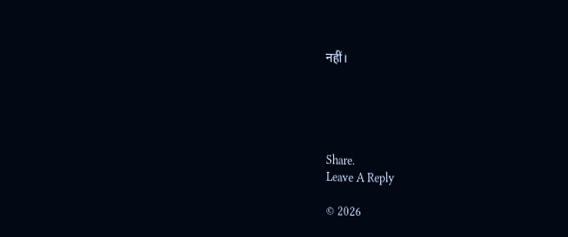नहीं।





Share.
Leave A Reply

© 2026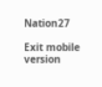Nation27

Exit mobile version